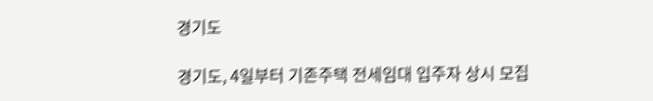경기도

경기도, 4일부터 기존주택 전세임대 입주자 상시 모집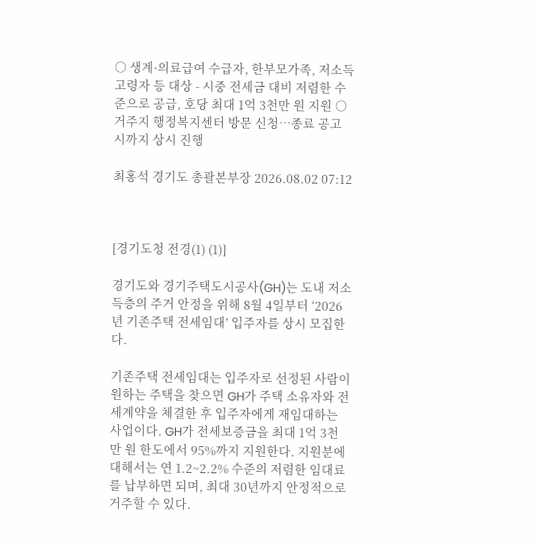○ 생계·의료급여 수급자, 한부모가족, 저소득 고령자 등 대상 - 시중 전세금 대비 저렴한 수준으로 공급, 호당 최대 1억 3천만 원 지원 ○ 거주지 행정복지센터 방문 신청…종료 공고 시까지 상시 진행

최홍석 경기도 총괄본부장 2026.08.02 07:12



[경기도청 전경(1) (1)]

경기도와 경기주택도시공사(GH)는 도내 저소득층의 주거 안정을 위해 8월 4일부터 ‘2026년 기존주택 전세임대’ 입주자를 상시 모집한다.

기존주택 전세임대는 입주자로 선정된 사람이 원하는 주택을 찾으면 GH가 주택 소유자와 전세계약을 체결한 후 입주자에게 재임대하는 사업이다. GH가 전세보증금을 최대 1억 3천만 원 한도에서 95%까지 지원한다. 지원분에 대해서는 연 1.2~2.2% 수준의 저렴한 임대료를 납부하면 되며, 최대 30년까지 안정적으로 거주할 수 있다.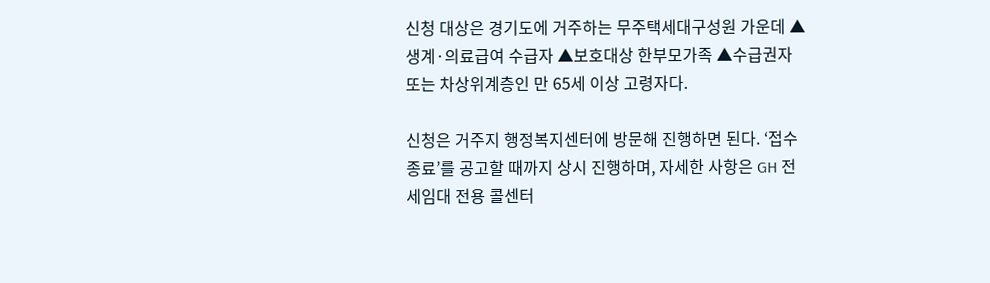신청 대상은 경기도에 거주하는 무주택세대구성원 가운데 ▲생계·의료급여 수급자 ▲보호대상 한부모가족 ▲수급권자 또는 차상위계층인 만 65세 이상 고령자다.

신청은 거주지 행정복지센터에 방문해 진행하면 된다. ‘접수 종료’를 공고할 때까지 상시 진행하며, 자세한 사항은 GH 전세임대 전용 콜센터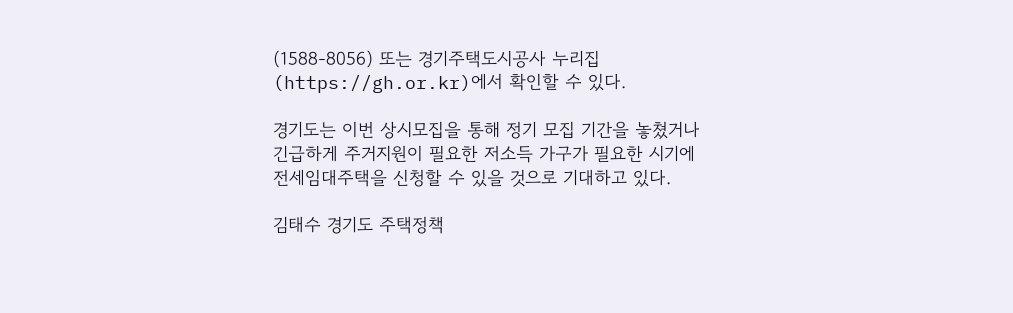(1588-8056) 또는 경기주택도시공사 누리집(https://gh.or.kr)에서 확인할 수 있다.

경기도는 이번 상시모집을 통해 정기 모집 기간을 놓쳤거나 긴급하게 주거지원이 필요한 저소득 가구가 필요한 시기에 전세임대주택을 신청할 수 있을 것으로 기대하고 있다.

김태수 경기도 주택정책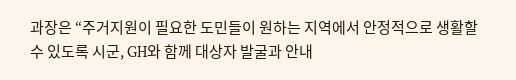과장은 “주거지원이 필요한 도민들이 원하는 지역에서 안정적으로 생활할 수 있도록 시군, GH와 함께 대상자 발굴과 안내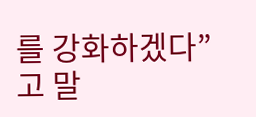를 강화하겠다”고 말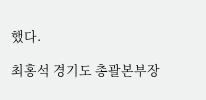했다.

최홍석 경기도 총괄본부장